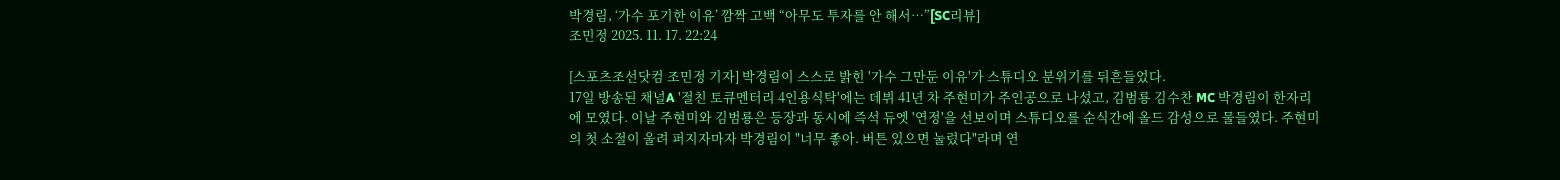박경림, ‘가수 포기한 이유’ 깜짝 고백 “아무도 투자를 안 해서…”[SC리뷰]
조민정 2025. 11. 17. 22:24

[스포츠조선닷컴 조민정 기자] 박경림이 스스로 밝힌 '가수 그만둔 이유'가 스튜디오 분위기를 뒤흔들었다.
17일 방송된 채널A '절친 토큐멘터리 4인용식탁'에는 데뷔 41년 차 주현미가 주인공으로 나섰고, 김범룡 김수찬 MC 박경림이 한자리에 모였다. 이날 주현미와 김범룡은 등장과 동시에 즉석 듀엣 '연정'을 선보이며 스튜디오를 순식간에 올드 감성으로 물들였다. 주현미의 첫 소절이 울려 퍼지자마자 박경림이 "너무 좋아. 버튼 있으면 눌렀다"라며 연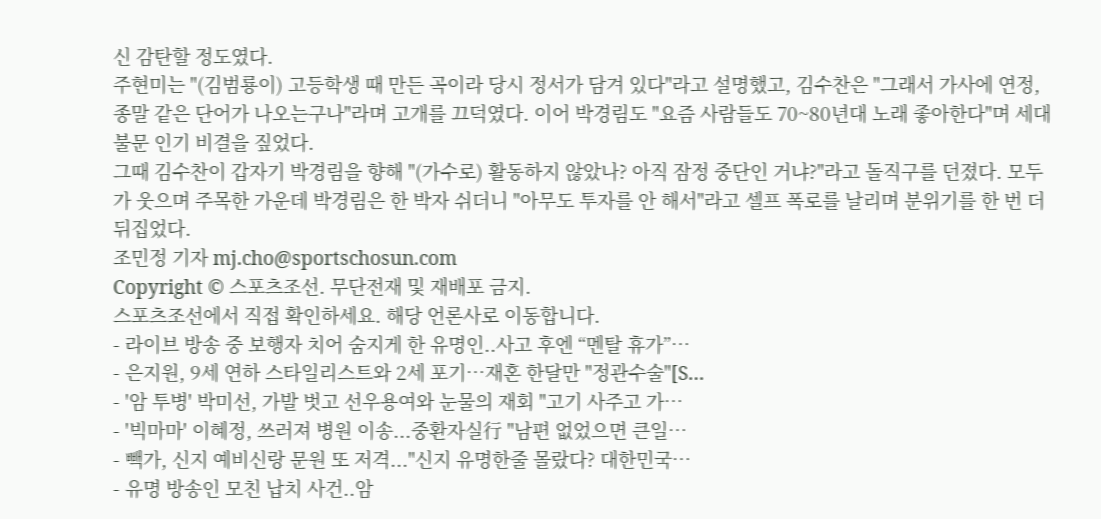신 감탄할 정도였다.
주현미는 "(김범룡이) 고등학생 때 만든 곡이라 당시 정서가 담겨 있다"라고 설명했고, 김수찬은 "그래서 가사에 연정, 종말 같은 단어가 나오는구나"라며 고개를 끄덕였다. 이어 박경림도 "요즘 사람들도 70~80년대 노래 좋아한다"며 세대 불문 인기 비결을 짚었다.
그때 김수찬이 갑자기 박경림을 향해 "(가수로) 활동하지 않았나? 아직 잠정 중단인 거냐?"라고 돌직구를 던졌다. 모두가 웃으며 주목한 가운데 박경림은 한 박자 쉬더니 "아무도 투자를 안 해서"라고 셀프 폭로를 날리며 분위기를 한 번 더 뒤집었다.
조민정 기자 mj.cho@sportschosun.com
Copyright © 스포츠조선. 무단전재 및 재배포 금지.
스포츠조선에서 직접 확인하세요. 해당 언론사로 이동합니다.
- 라이브 방송 중 보행자 치어 숨지게 한 유명인..사고 후엔 “멘탈 휴가”…
- 은지원, 9세 연하 스타일리스트와 2세 포기…재혼 한달만 "정관수술"[S…
- '암 투병' 박미선, 가발 벗고 선우용여와 눈물의 재회 "고기 사주고 가…
- '빅마마' 이혜정, 쓰러져 병원 이송...중환자실行 "남편 없었으면 큰일…
- 빽가, 신지 예비신랑 문원 또 저격..."신지 유명한줄 몰랐다? 대한민국…
- 유명 방송인 모친 납치 사건..암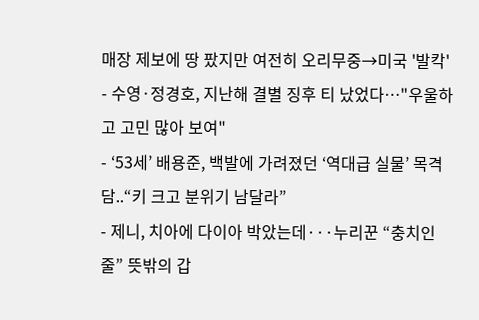매장 제보에 땅 팠지만 여전히 오리무중→미국 '발칵'
- 수영·정경호, 지난해 결별 징후 티 났었다…"우울하고 고민 많아 보여"
- ‘53세’ 배용준, 백발에 가려졌던 ‘역대급 실물’ 목격담..“키 크고 분위기 남달라”
- 제니, 치아에 다이아 박았는데···누리꾼 “충치인 줄” 뜻밖의 갑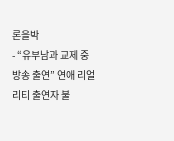론을박
- “유부남과 교제 중 방송 출연” 연애 리얼리티 출연자 불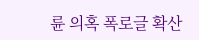륜 의혹 폭로글 확산